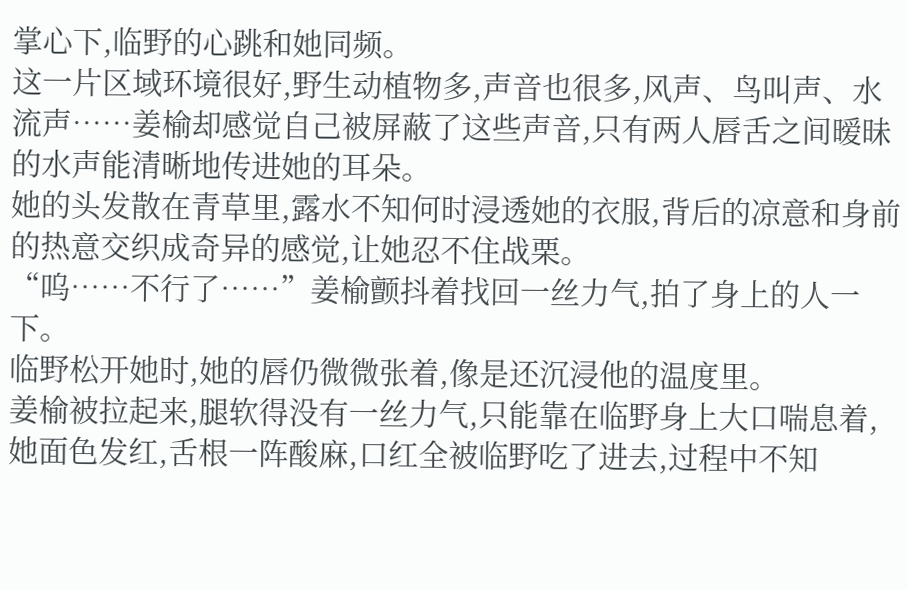掌心下,临野的心跳和她同频。
这一片区域环境很好,野生动植物多,声音也很多,风声、鸟叫声、水流声……姜榆却感觉自己被屏蔽了这些声音,只有两人唇舌之间暧昧的水声能清晰地传进她的耳朵。
她的头发散在青草里,露水不知何时浸透她的衣服,背后的凉意和身前的热意交织成奇异的感觉,让她忍不住战栗。
“呜……不行了……”姜榆颤抖着找回一丝力气,拍了身上的人一下。
临野松开她时,她的唇仍微微张着,像是还沉浸他的温度里。
姜榆被拉起来,腿软得没有一丝力气,只能靠在临野身上大口喘息着,她面色发红,舌根一阵酸麻,口红全被临野吃了进去,过程中不知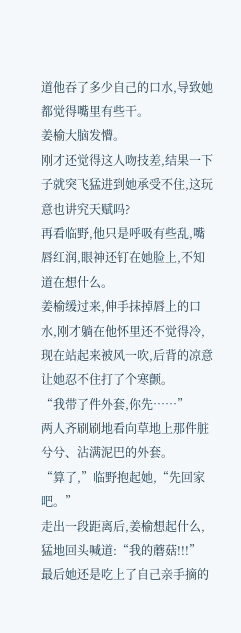道他吞了多少自己的口水,导致她都觉得嘴里有些干。
姜榆大脑发懵。
刚才还觉得这人吻技差,结果一下子就突飞猛进到她承受不住,这玩意也讲究天赋吗?
再看临野,他只是呼吸有些乱,嘴唇红润,眼神还钉在她脸上,不知道在想什么。
姜榆缓过来,伸手抹掉唇上的口水,刚才躺在他怀里还不觉得冷,现在站起来被风一吹,后背的凉意让她忍不住打了个寒颤。
“我带了件外套,你先……”
两人齐刷刷地看向草地上那件脏兮兮、沾满泥巴的外套。
“算了,”临野抱起她,“先回家吧。”
走出一段距离后,姜榆想起什么,猛地回头喊道:“我的蘑菇!!!”
最后她还是吃上了自己亲手摘的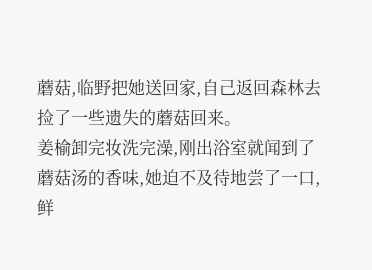蘑菇,临野把她送回家,自己返回森林去捡了一些遗失的蘑菇回来。
姜榆卸完妆洗完澡,刚出浴室就闻到了蘑菇汤的香味,她迫不及待地尝了一口,鲜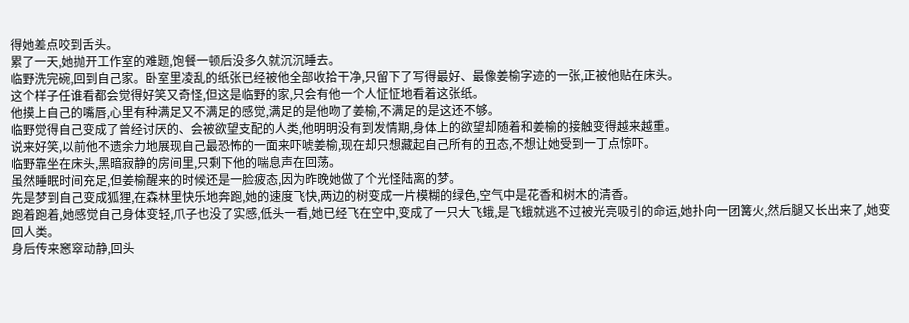得她差点咬到舌头。
累了一天,她抛开工作室的难题,饱餐一顿后没多久就沉沉睡去。
临野洗完碗,回到自己家。卧室里凌乱的纸张已经被他全部收拾干净,只留下了写得最好、最像姜榆字迹的一张,正被他贴在床头。
这个样子任谁看都会觉得好笑又奇怪,但这是临野的家,只会有他一个人怔怔地看着这张纸。
他摸上自己的嘴唇,心里有种满足又不满足的感觉,满足的是他吻了姜榆,不满足的是这还不够。
临野觉得自己变成了曾经讨厌的、会被欲望支配的人类,他明明没有到发情期,身体上的欲望却随着和姜榆的接触变得越来越重。
说来好笑,以前他不遗余力地展现自己最恐怖的一面来吓唬姜榆,现在却只想藏起自己所有的丑态,不想让她受到一丁点惊吓。
临野靠坐在床头,黑暗寂静的房间里,只剩下他的喘息声在回荡。
虽然睡眠时间充足,但姜榆醒来的时候还是一脸疲态,因为昨晚她做了个光怪陆离的梦。
先是梦到自己变成狐狸,在森林里快乐地奔跑,她的速度飞快,两边的树变成一片模糊的绿色,空气中是花香和树木的清香。
跑着跑着,她感觉自己身体变轻,爪子也没了实感,低头一看,她已经飞在空中,变成了一只大飞蛾,是飞蛾就逃不过被光亮吸引的命运,她扑向一团篝火,然后腿又长出来了,她变回人类。
身后传来窸窣动静,回头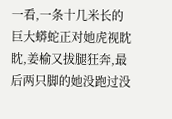一看,一条十几米长的巨大蟒蛇正对她虎视眈眈,姜榆又拔腿狂奔,最后两只脚的她没跑过没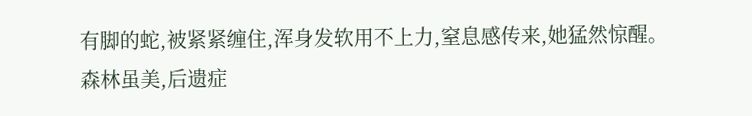有脚的蛇,被紧紧缠住,浑身发软用不上力,窒息感传来,她猛然惊醒。
森林虽美,后遗症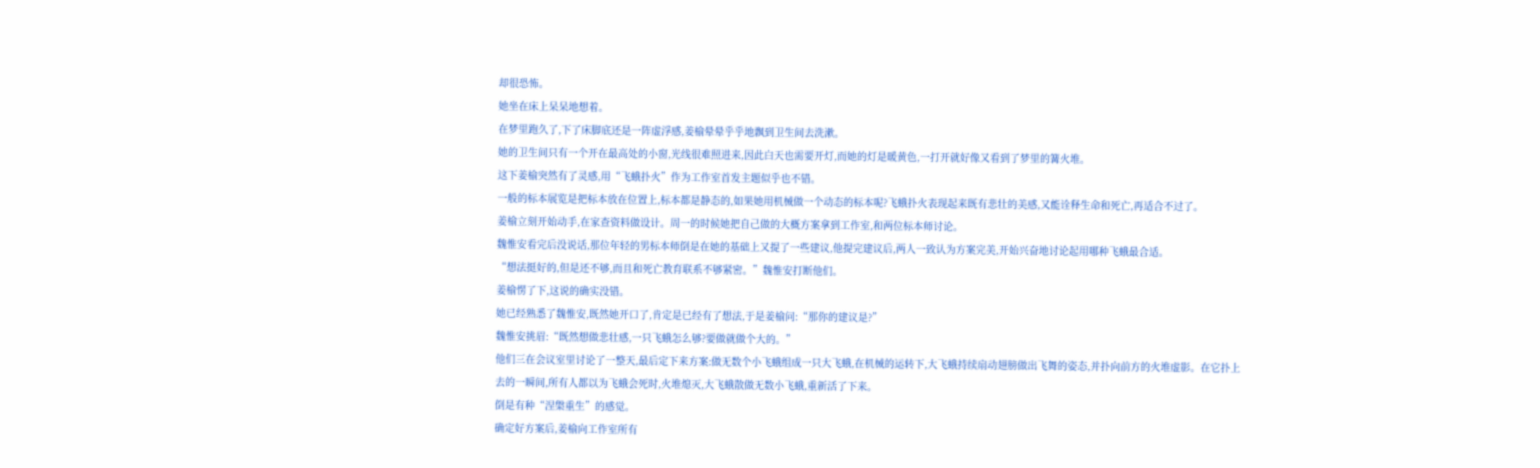却很恐怖。
她坐在床上呆呆地想着。
在梦里跑久了,下了床脚底还是一阵虚浮感,姜榆晕晕乎乎地飘到卫生间去洗漱。
她的卫生间只有一个开在最高处的小窗,光线很难照进来,因此白天也需要开灯,而她的灯是暖黄色,一打开就好像又看到了梦里的篝火堆。
这下姜榆突然有了灵感,用“飞蛾扑火”作为工作室首发主题似乎也不错。
一般的标本展览是把标本放在位置上,标本都是静态的,如果她用机械做一个动态的标本呢?飞蛾扑火表现起来既有悲壮的美感,又能诠释生命和死亡,再适合不过了。
姜榆立刻开始动手,在家查资料做设计。周一的时候她把自己做的大概方案拿到工作室,和两位标本师讨论。
魏惟安看完后没说话,那位年轻的男标本师倒是在她的基础上又提了一些建议,他提完建议后,两人一致认为方案完美,开始兴奋地讨论起用哪种飞蛾最合适。
“想法挺好的,但是还不够,而且和死亡教育联系不够紧密。”魏惟安打断他们。
姜榆愣了下,这说的确实没错。
她已经熟悉了魏惟安,既然她开口了,肯定是已经有了想法,于是姜榆问:“那你的建议是?”
魏惟安挑眉:“既然想做悲壮感,一只飞蛾怎么够?要做就做个大的。”
他们三在会议室里讨论了一整天,最后定下来方案:做无数个小飞蛾组成一只大飞蛾,在机械的运转下,大飞蛾持续扇动翅膀做出飞舞的姿态,并扑向前方的火堆虚影。在它扑上去的一瞬间,所有人都以为飞蛾会死时,火堆熄灭,大飞蛾散做无数小飞蛾,重新活了下来。
倒是有种“涅槃重生”的感觉。
确定好方案后,姜榆向工作室所有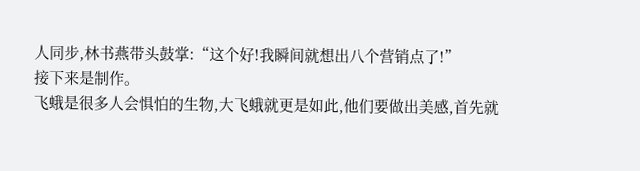人同步,林书燕带头鼓掌:“这个好!我瞬间就想出八个营销点了!”
接下来是制作。
飞蛾是很多人会惧怕的生物,大飞蛾就更是如此,他们要做出美感,首先就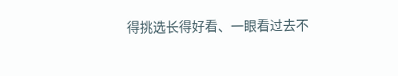得挑选长得好看、一眼看过去不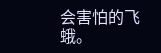会害怕的飞蛾。